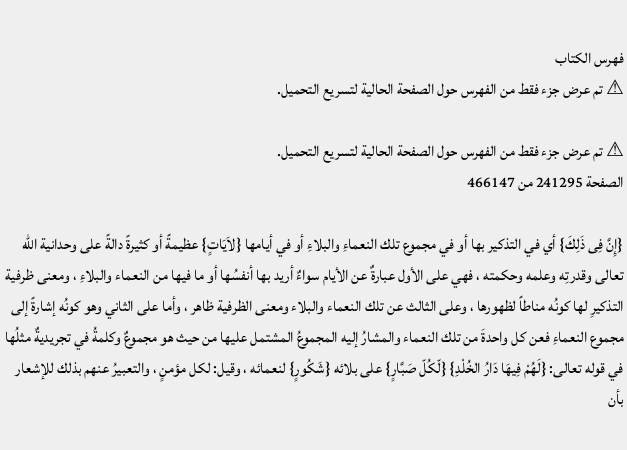فهرس الكتاب
⚠ تم عرض جزء فقط من الفهرس حول الصفحة الحالية لتسريع التحميل.

⚠ تم عرض جزء فقط من الفهرس حول الصفحة الحالية لتسريع التحميل.
الصفحة 241295 من 466147

{إِنَّ فِى ذَلِكَ} أي في التذكير بها أو في مجموع تلك النعماءِ والبلاءِ أو في أيامها {لاَيَاتٍ} عظيمةً أو كثيرةً دالةً على وحدانية الله تعالى وقدرتِه وعلمه وحكمته ، فهي على الأول عبارةٌ عن الأيام سواءٌ أريد بها أنفسُها أو ما فيها من النعماء والبلاءِ ، ومعنى ظرفية التذكيرِ لها كونُه مناطاً لظهورها ، وعلى الثالث عن تلك النعماء والبلاء ومعنى الظرفية ظاهر ، وأما على الثاني وهو كونُه إشارةً إلى مجموع النعماءِ فعن كل واحدةَ من تلك النعماء والمشارُ إليه المجموعُ المشتمل عليها من حيث هو مجموعٌ وكلمةُ في تجريديةٌ مثلُها في قوله تعالى: {لَهُمْ فِيهَا دَارُ الخُلْدِ} {لّكُلّ صَبَّارٍ} على بلائه {شَكُورٍ} لنعمائه ، وقيل: لكل مؤمنٍ ، والتعبيرُ عنهم بذلك للإشعار بأن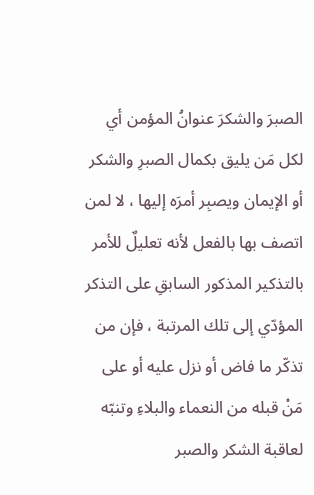الصبرَ والشكرَ عنوانُ المؤمن أي لكل مَن يليق بكمال الصبرِ والشكر أو الإيمان ويصبِر أمرَه إليها ، لا لمن اتصف بها بالفعل لأنه تعليلٌ للأمر بالتذكير المذكور السابقِ على التذكر المؤدّي إلى تلك المرتبة ، فإن من تذكّر ما فاض أو نزل عليه أو على مَنْ قبله من النعماء والبلاءِ وتنبّه لعاقبة الشكر والصبر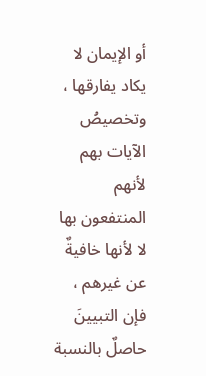أو الإيمان لا يكاد يفارقها ، وتخصيصُ الآيات بهم لأنهم المنتفعون بها لا لأنها خافيةٌ عن غيرهم ، فإن التبيينَ حاصلٌ بالنسبة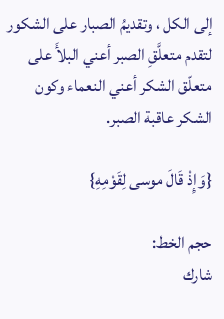إلى الكل ، وتقديمُ الصبار على الشكور لتقدم متعلَّقِ الصبر أعني البلأَ على متعلّق الشكر أعني النعماء وكون الشكر عاقبة الصبر.

{وَإِذْ قَالَ موسى لِقَوْمِهِ}

حجم الخط:
شارك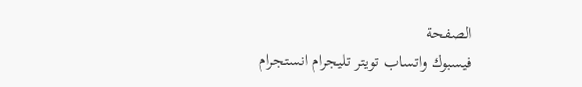الصفحة
فيسبوك واتساب تويتر تليجرام انستجرام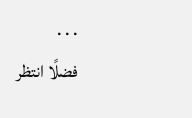. . .
فضلًا انتظر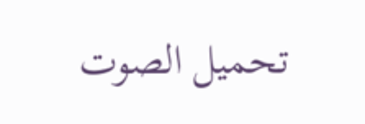تحميل الصوت